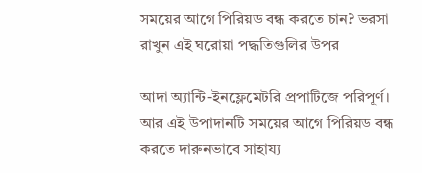সময়ের আগে পিরিয়ড বন্ধ করতে চান? ভরসা রাখুন এই ঘরোয়া পদ্ধতিগুলির উপর

আদা অ্যান্টি-ইনফ্লেমেটরি প্রপাটিজে পরিপূর্ণ। আর এই উপাদানটি সময়ের আগে পিরিয়ড বন্ধ করতে দারুনভাবে সাহায্য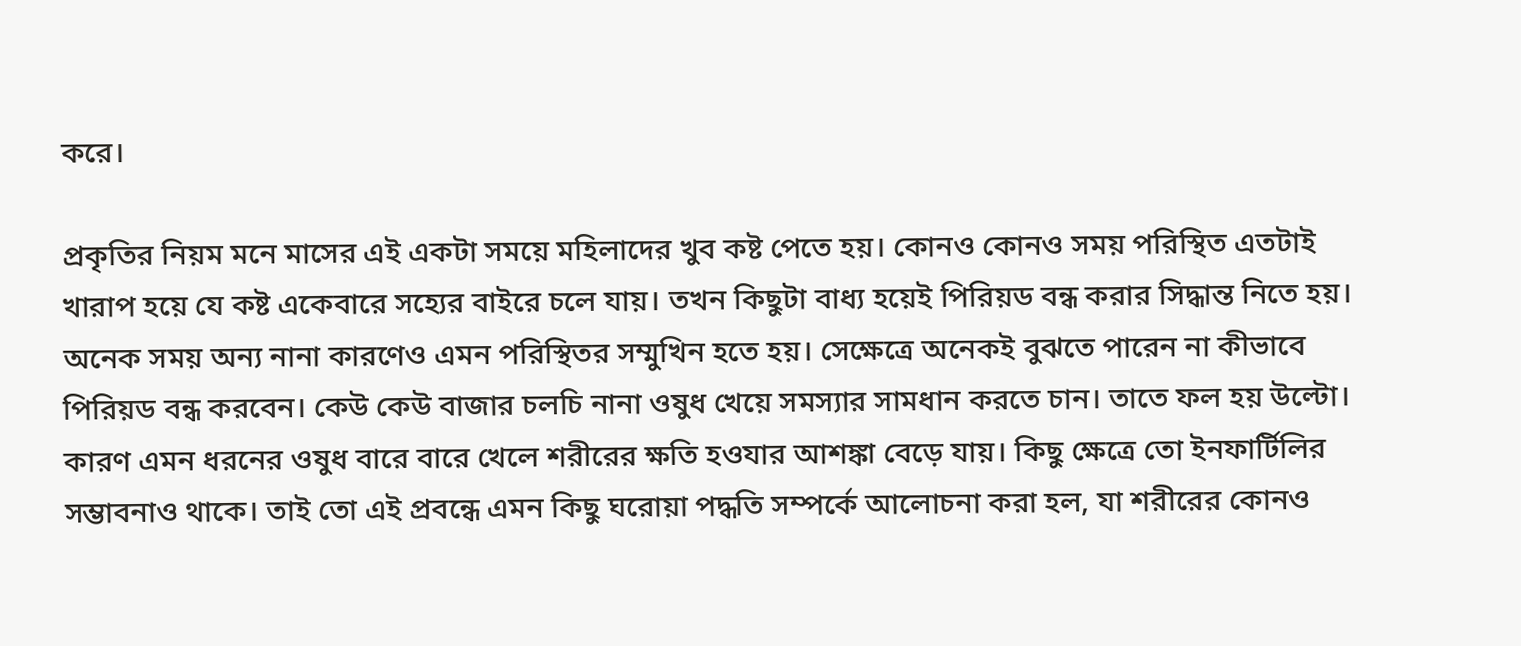করে।

প্রকৃতির নিয়ম মনে মাসের এই একটা সময়ে মহিলাদের খুব কষ্ট পেতে হয়। কোনও কোনও সময় পরিস্থিত এতটাই খারাপ হয়ে যে কষ্ট একেবারে সহ্যের বাইরে চলে যায়। তখন কিছুটা বাধ্য হয়েই পিরিয়ড বন্ধ করার সিদ্ধান্ত নিতে হয়। অনেক সময় অন্য নানা কারণেও এমন পরিস্থিতর সম্মুখিন হতে হয়। সেক্ষেত্রে অনেকই বুঝতে পারেন না কীভাবে পিরিয়ড বন্ধ করবেন। কেউ কেউ বাজার চলচি নানা ওষুধ খেয়ে সমস্যার সামধান করতে চান। তাতে ফল হয় উল্টো। কারণ এমন ধরনের ওষুধ বারে বারে খেলে শরীরের ক্ষতি হওযার আশঙ্কা বেড়ে যায়। কিছু ক্ষেত্রে তো ইনফার্টিলির সম্ভাবনাও থাকে। তাই তো এই প্রবন্ধে এমন কিছু ঘরোয়া পদ্ধতি সম্পর্কে আলোচনা করা হল, যা শরীরের কোনও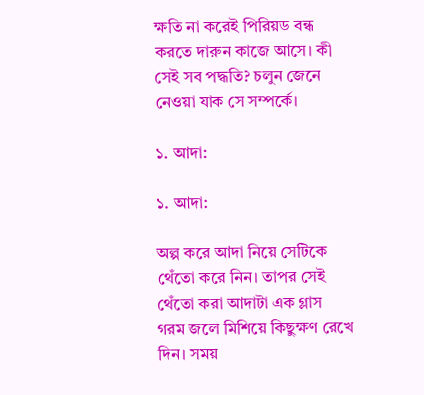ক্ষতি না করেই পিরিয়ড বন্ধ করতে দারুন কাজে আসে। কী সেই সব পদ্ধতি? চলুন জেনে নেওয়া যাক সে সম্পর্কে।

১. আদা:

১. আদা:

অল্প করে আদা নিয়ে সেটিকে থেঁতো করে নিন। তাপর সেই থেঁতো করা আদাটা এক গ্লাস গরম জলে মিশিয়ে কিছুক্ষণ রেখে দিন। সময়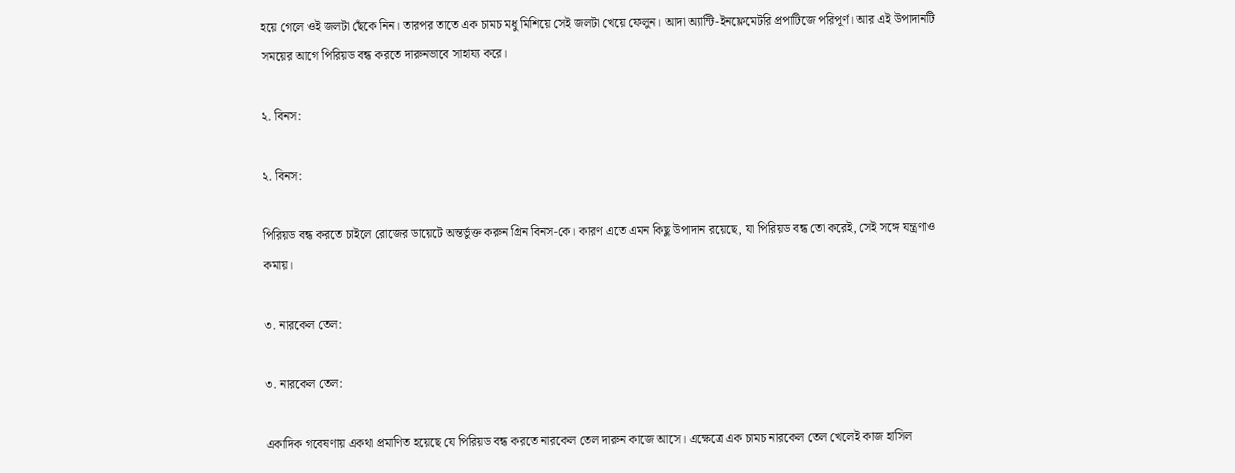হয়ে গেলে ওই জলটা ছেঁকে নিন। তারপর তাতে এক চামচ মধু মিশিয়ে সেই জলটা খেয়ে ফেলুন। আদা অ্যান্টি-ইনফ্লেমেটরি প্রপাটিজে পরিপূর্ণ। আর এই উপাদানটি সময়ের আগে পিরিয়ড বন্ধ করতে দারুনভাবে সাহায্য করে।

২. বিনস:

২. বিনস:

পিরিয়ড বন্ধ করতে চাইলে রোজের ডায়েটে অন্তর্ভুক্ত করুন গ্রিন বিনস-কে। কারণ এতে এমন কিছু উপাদান রয়েছে, যা পিরিয়ড বন্ধ তো করেই, সেই সঙ্গে যন্ত্রণাও কমায়।

৩. নারকেল তেল:

৩. নারকেল তেল:

একাদিক গবেষণায় একথা প্রমাণিত হয়েছে যে পিরিয়ড বন্ধ করতে নারকেল তেল দারুন কাজে আসে। এক্ষেত্রে এক চামচ নারকেল তেল খেলেই কাজ হাসিল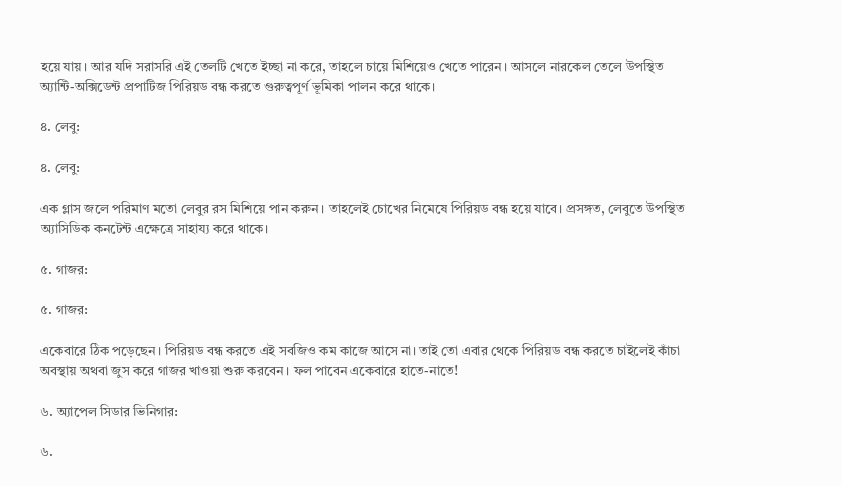হয়ে যায়। আর যদি সরাসরি এই তেলটি খেতে ইচ্ছা না করে, তাহলে চায়ে মিশিয়েও খেতে পারেন। আসলে নারকেল তেলে উপস্থিত অ্যান্টি-অক্সিডেন্ট প্রপাটিজ পিরিয়ড বন্ধ করতে গুরুত্বপূর্ণ ভূমিকা পালন করে থাকে।

৪. লেবু:

৪. লেবু:

এক গ্লাস জলে পরিমাণ মতো লেবুর রস মিশিয়ে পান করুন। তাহলেই চোখের নিমেষে পিরিয়ড বন্ধ হয়ে যাবে। প্রসঙ্গত, লেবুতে উপস্থিত অ্যাসিডিক কনটেন্ট এক্ষেত্রে সাহায্য করে থাকে।

৫. গাজর:

৫. গাজর:

একেবারে ঠিক পড়েছেন। পিরিয়ড বন্ধ করতে এই সবজিও কম কাজে আসে না। তাই তো এবার থেকে পিরিয়ড বন্ধ করতে চাইলেই কাঁচা অবস্থায় অথবা জুস করে গাজর খাওয়া শুরু করবেন। ফল পাবেন একেবারে হাতে-নাতে!

৬. অ্যাপেল সিডার ভিনিগার:

৬.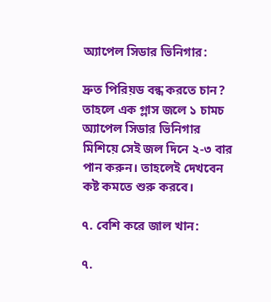অ্যাপেল সিডার ভিনিগার:

দ্রুত পিরিয়ড বন্ধ করতে চান? তাহলে এক গ্লাস জলে ১ চামচ অ্যাপেল সিডার ভিনিগার মিশিয়ে সেই জল দিনে ২-৩ বার পান করুন। তাহলেই দেখবেন কষ্ট কমতে শুরু করবে।

৭. বেশি করে জাল খান:

৭.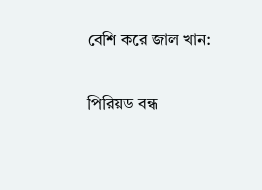বেশি করে জাল খান:

পিরিয়ড বন্ধ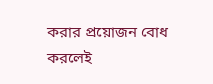করার প্রয়োজন বোধ করলেই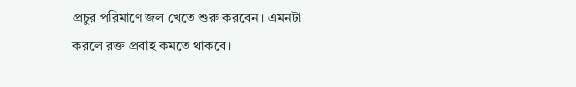প্রচুর পরিমাণে জল খেতে শুরু করবেন। এমনটা করলে রক্ত প্রবাহ কমতে থাকবে।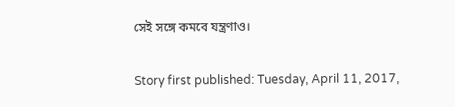সেই সঙ্গে কমবে যন্ত্রণাও।

Story first published: Tuesday, April 11, 2017,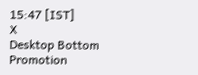15:47 [IST]
X
Desktop Bottom Promotion